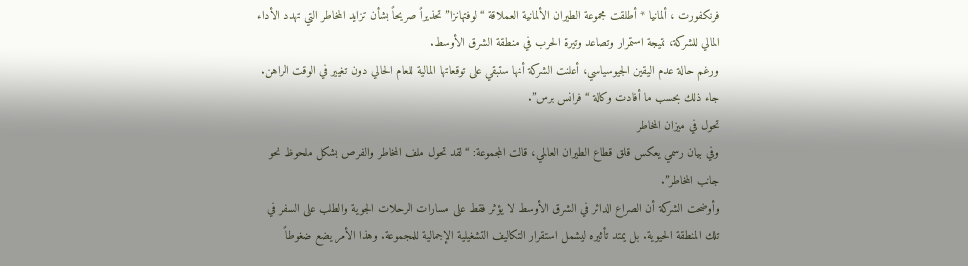فرنكفورت ، ألمانيا * أطلقت مجموعة الطيران الألمانية العملاقة “لوفتهانزا” تحذيراً صريحاً بشأن تزايد المخاطر التي تهدد الأداء المالي للشركة، نتيجة استمرار وتصاعد وتيرة الحرب في منطقة الشرق الأوسط.
ورغم حالة عدم اليقين الجيوسياسي، أعلنت الشركة أنها ستبقي على توقعاتها المالية للعام الحالي دون تغيير في الوقت الراهن. جاء ذلك بحسب ما أفادت وكالة “فرانس برس”.
تحول في ميزان المخاطر
وفي بيان رسمي يعكس قلق قطاع الطيران العالمي، قالت المجموعة: “لقد تحول ملف المخاطر والفرص بشكل ملحوظ نحو جانب المخاطر”.
وأوضحت الشركة أن الصراع الدائر في الشرق الأوسط لا يؤثر فقط على مسارات الرحلات الجوية والطلب على السفر في تلك المنطقة الحيوية. بل يمتد تأثيره ليشمل استقرار التكاليف التشغيلية الإجمالية للمجموعة. وهذا الأمر يضع ضغوطاً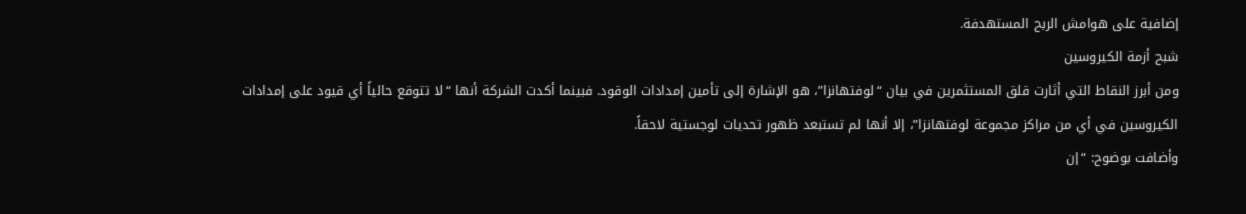إضافية على هوامش الربح المستهدفة.
شبح أزمة الكيروسين
ومن أبرز النقاط التي أثارت قلق المستثمرين في بيان “لوفتهانزا”، هو الإشارة إلى تأمين إمدادات الوقود. فبينما أكدت الشركة أنها “لا تتوقع حالياً أي قيود على إمدادات الكيروسين في أي من مراكز مجموعة لوفتهانزا”، إلا أنها لم تستبعد ظهور تحديات لوجستية لاحقاً.
وأضافت بوضوح: “إن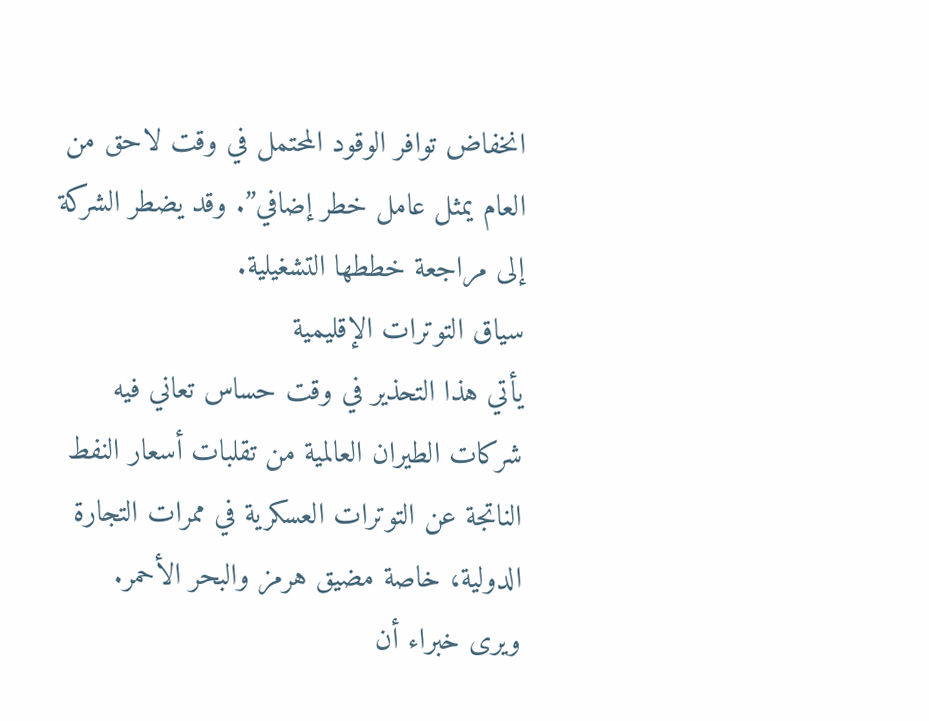انخفاض توافر الوقود المحتمل في وقت لاحق من العام يمثل عامل خطر إضافي”. وقد يضطر الشركة إلى مراجعة خططها التشغيلية.
سياق التوترات الإقليمية
يأتي هذا التحذير في وقت حساس تعاني فيه شركات الطيران العالمية من تقلبات أسعار النفط الناتجة عن التوترات العسكرية في ممرات التجارة الدولية، خاصة مضيق هرمز والبحر الأحمر.
ويرى خبراء أن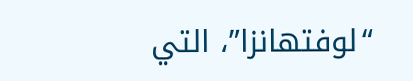“لوفتهانزا”، التي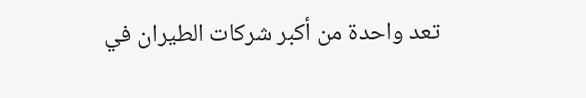تعد واحدة من أكبر شركات الطيران في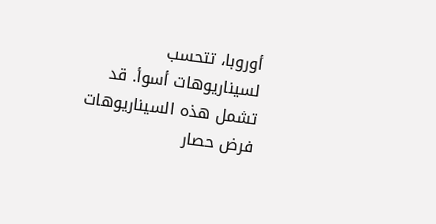أوروبا، تتحسب لسيناريوهات أسوأ. قد تشمل هذه السيناريوهات فرض حصار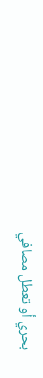بحري أو تعطل مصافي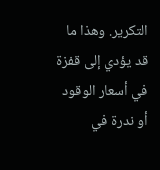التكرير. وهذا ما قد يؤدي إلى قفزة في أسعار الوقود أو ندرة في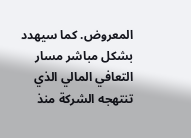المعروض. كما سيهدد بشكل مباشر مسار التعافي المالي الذي تنتهجه الشركة منذ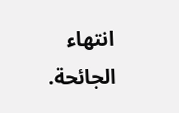انتهاء الجائحة.